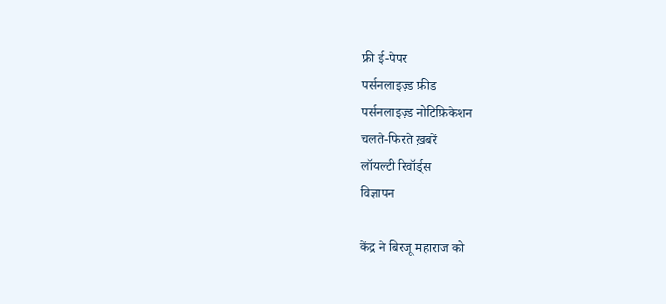फ्री ई-पेपर
पर्सनलाइज़्ड फ़ीड
पर्सनलाइज़्ड नोटिफ़िकेशन
चलते-फिरते ख़बरें
लॉयल्टी रिवॉर्ड्स
विज्ञापन

केंद्र ने बिरजू महाराज को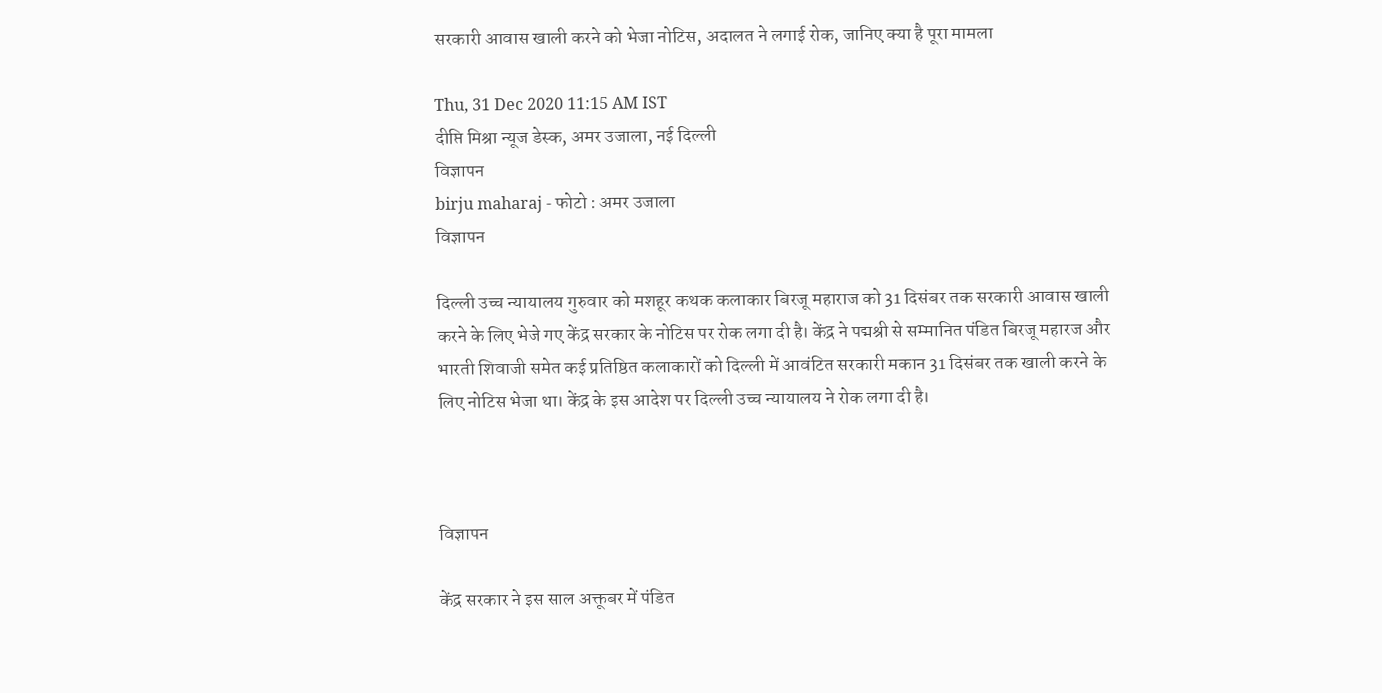सरकारी आवास खाली करने को भेजा नोटिस, अदालत ने लगाई रोक, जानिए क्या है पूरा मामला

Thu, 31 Dec 2020 11:15 AM IST
दीप्ति मिश्रा न्यूज डेस्क, अमर उजाला, नई दिल्ली
विज्ञापन
birju maharaj - फोटो : अमर उजाला
विज्ञापन

दिल्ली उच्च न्यायालय गुरुवार को मशहूर कथक कलाकार बिरजू महाराज को 31 दिसंबर तक सरकारी आवास खाली करने के लिए भेजे गए केंद्र सरकार के नोटिस पर रोक लगा दी है। केंद्र ने पद्मश्री से सम्मानित पंडित बिरजू महारज और भारती शिवाजी समेत कई प्रतिष्ठित कलाकारों को दिल्ली में आवंटित सरकारी मकान 31 दिसंबर तक खाली करने के लिए नोटिस भेजा था। केंद्र के इस आदेश पर दिल्ली उच्च न्यायालय ने रोक लगा दी है।



विज्ञापन

केंद्र सरकार ने इस साल अक्तूबर में पंडित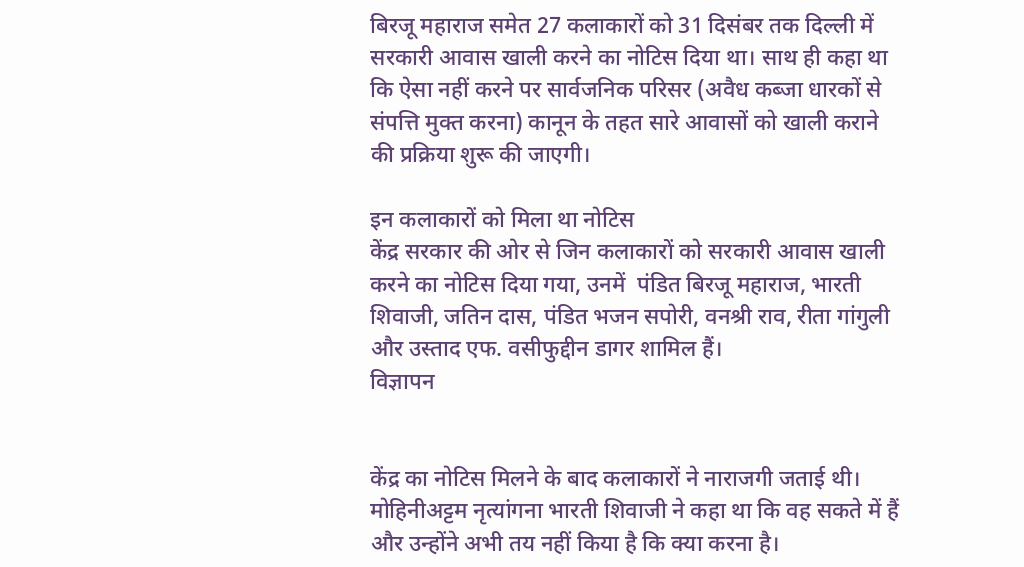बिरजू महाराज समेत 27 कलाकारों को 31 दिसंबर तक दिल्ली में सरकारी आवास खाली करने का नोटिस दिया था। साथ ही कहा था कि ऐसा नहीं करने पर सार्वजनिक परिसर (अवैध कब्जा धारकों से संपत्ति मुक्त करना) कानून के तहत सारे आवासों को खाली कराने की प्रक्रिया शुरू की जाएगी।

इन कलाकारों को मिला था नोटिस
केंद्र सरकार की ओर से जिन कलाकारों को सरकारी आवास खाली करने का नोटिस दिया गया, उनमें  पंडित बिरजू महाराज, भारती शिवाजी, जतिन दास, पंडित भजन सपोरी, वनश्री राव, रीता गांगुली और उस्ताद एफ. वसीफुद्दीन डागर शामिल हैं।
विज्ञापन


केंद्र का नोटिस मिलने के बाद कलाकारों ने नाराजगी जताई थी। मोहिनीअट्टम नृत्यांगना भारती शिवाजी ने कहा था कि वह सकते में हैं और उन्होंने अभी तय नहीं किया है कि क्या करना है।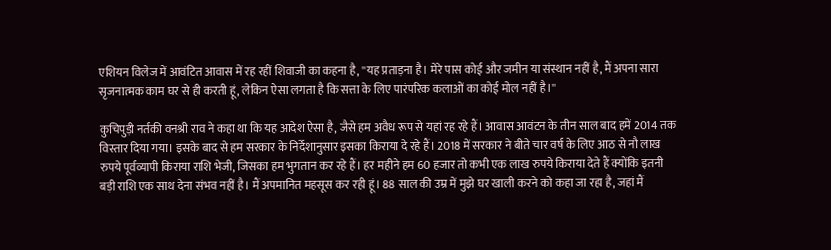एशियन विलेज में आवंटित आवास में रह रहीं शिवाजी का कहना है, ''यह प्रताड़ना है। मेरे पास कोई और जमीन या संस्थान नहीं है, मैं अपना सारा सृजनात्मक काम घर से ही करती हूं, लेकिन ऐसा लगता है कि सत्ता के लिए पारंपरिक कलाओं का कोई मोल नहीं है।''

कुचिपुड़ी नर्तकी वनश्री राव ने कहा था कि यह आदेश ऐसा है, जैसे हम अवैध रूप से यहां रह रहे हैं। आवास आवंटन के तीन साल बाद हमें 2014 तक विस्तार दिया गया। इसके बाद से हम सरकार के निर्देशानुसार इसका किराया दे रहे हैं। 2018 में सरकार ने बीते चार वर्ष के लिए आठ से नौ लाख रुपये पूर्वव्यापी किराया राशि भेजी, जिसका हम भुगतान कर रहे हैं। हर महीने हम 60 हजार तो कभी एक लाख रुपये किराया देते हैं क्योंकि इतनी बड़ी राशि एक साथ देना संभव नहीं है। मैं अपमानित महसूस कर रही हूं। 88 साल की उम्र में मुझे घर खाली करने को कहा जा रहा है, जहां मैं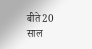बीते 20 साल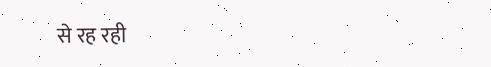से रह रही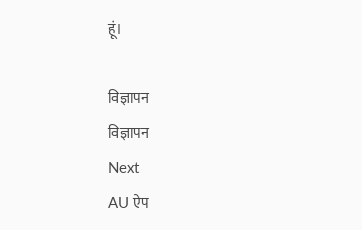हूं।

विज्ञापन
विज्ञापन
Next
AU ऐप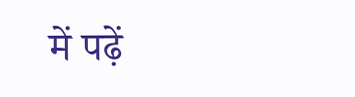में पढ़ें